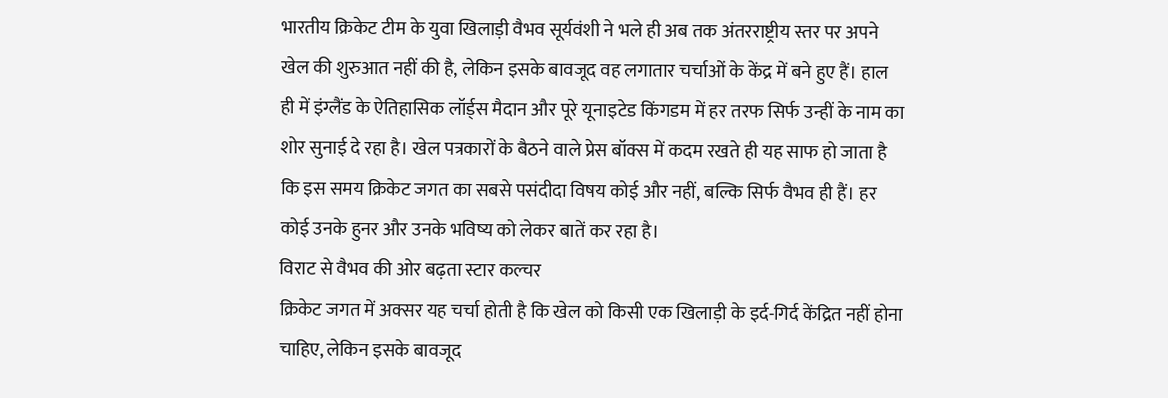भारतीय क्रिकेट टीम के युवा खिलाड़ी वैभव सूर्यवंशी ने भले ही अब तक अंतरराष्ट्रीय स्तर पर अपने खेल की शुरुआत नहीं की है, लेकिन इसके बावजूद वह लगातार चर्चाओं के केंद्र में बने हुए हैं। हाल ही में इंग्लैंड के ऐतिहासिक लॉर्ड्स मैदान और पूरे यूनाइटेड किंगडम में हर तरफ सिर्फ उन्हीं के नाम का शोर सुनाई दे रहा है। खेल पत्रकारों के बैठने वाले प्रेस बॉक्स में कदम रखते ही यह साफ हो जाता है कि इस समय क्रिकेट जगत का सबसे पसंदीदा विषय कोई और नहीं, बल्कि सिर्फ वैभव ही हैं। हर कोई उनके हुनर और उनके भविष्य को लेकर बातें कर रहा है।
विराट से वैभव की ओर बढ़ता स्टार कल्चर
क्रिकेट जगत में अक्सर यह चर्चा होती है कि खेल को किसी एक खिलाड़ी के इर्द-गिर्द केंद्रित नहीं होना चाहिए, लेकिन इसके बावजूद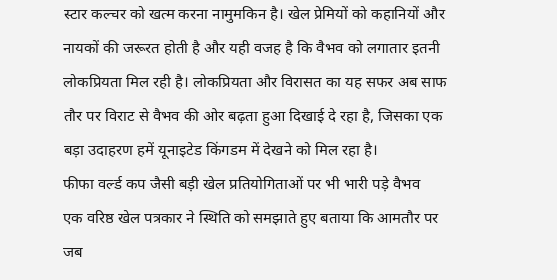स्टार कल्चर को खत्म करना नामुमकिन है। खेल प्रेमियों को कहानियों और नायकों की जरूरत होती है और यही वजह है कि वैभव को लगातार इतनी लोकप्रियता मिल रही है। लोकप्रियता और विरासत का यह सफर अब साफ तौर पर विराट से वैभव की ओर बढ़ता हुआ दिखाई दे रहा है, जिसका एक बड़ा उदाहरण हमें यूनाइटेड किंगडम में देखने को मिल रहा है।
फीफा वर्ल्ड कप जैसी बड़ी खेल प्रतियोगिताओं पर भी भारी पड़े वैभव
एक वरिष्ठ खेल पत्रकार ने स्थिति को समझाते हुए बताया कि आमतौर पर जब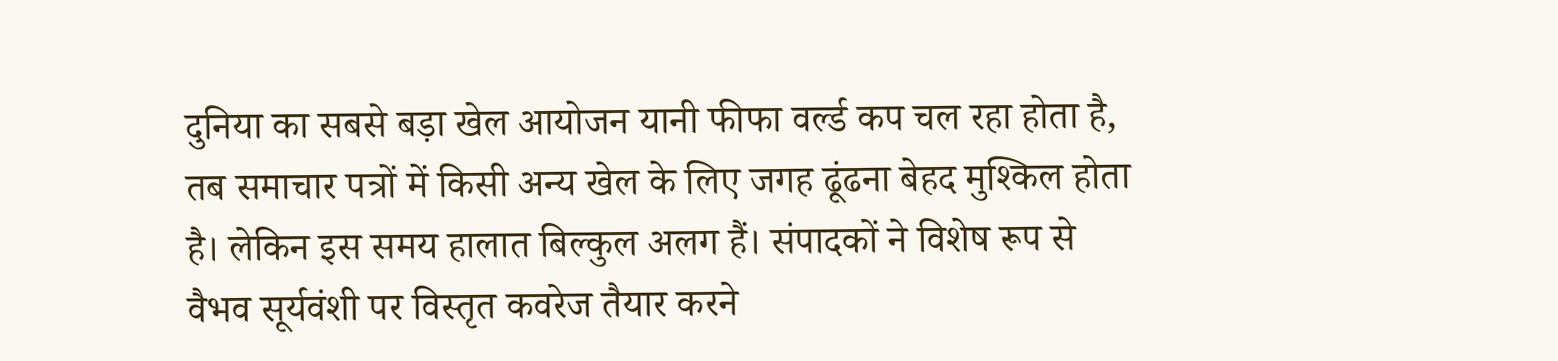दुनिया का सबसे बड़ा खेल आयोजन यानी फीफा वर्ल्ड कप चल रहा होता है, तब समाचार पत्रों में किसी अन्य खेल के लिए जगह ढूंढना बेहद मुश्किल होता है। लेकिन इस समय हालात बिल्कुल अलग हैं। संपादकों ने विशेष रूप से वैभव सूर्यवंशी पर विस्तृत कवरेज तैयार करने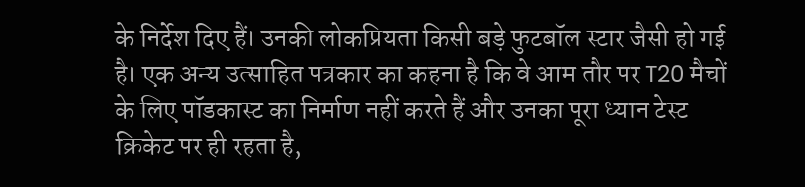के निर्देश दिए हैं। उनकी लोकप्रियता किसी बड़े फुटबॉल स्टार जैसी हो गई है। एक अन्य उत्साहित पत्रकार का कहना है कि वे आम तौर पर T20 मैचों के लिए पॉडकास्ट का निर्माण नहीं करते हैं और उनका पूरा ध्यान टेस्ट क्रिकेट पर ही रहता है,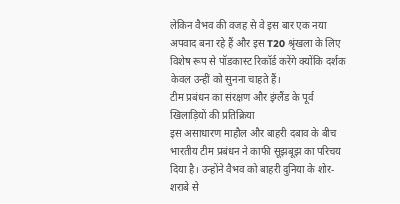लेकिन वैभव की वजह से वे इस बार एक नया अपवाद बना रहे हैं और इस T20 श्रृंखला के लिए विशेष रूप से पॉडकास्ट रिकॉर्ड करेंगे क्योंकि दर्शक केवल उन्हीं को सुनना चाहते हैं।
टीम प्रबंधन का संरक्षण और इंग्लैंड के पूर्व खिलाड़ियों की प्रतिक्रिया
इस असाधारण माहौल और बाहरी दबाव के बीच भारतीय टीम प्रबंधन ने काफी सूझबूझ का परिचय दिया है। उन्होंने वैभव को बाहरी दुनिया के शोर-शराबे से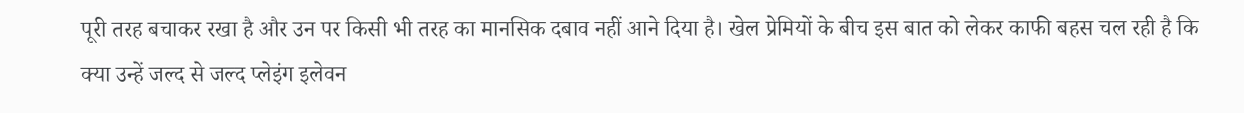पूरी तरह बचाकर रखा है और उन पर किसी भी तरह का मानसिक दबाव नहीं आने दिया है। खेल प्रेमियों के बीच इस बात को लेकर काफी बहस चल रही है कि क्या उन्हें जल्द से जल्द प्लेइंग इलेवन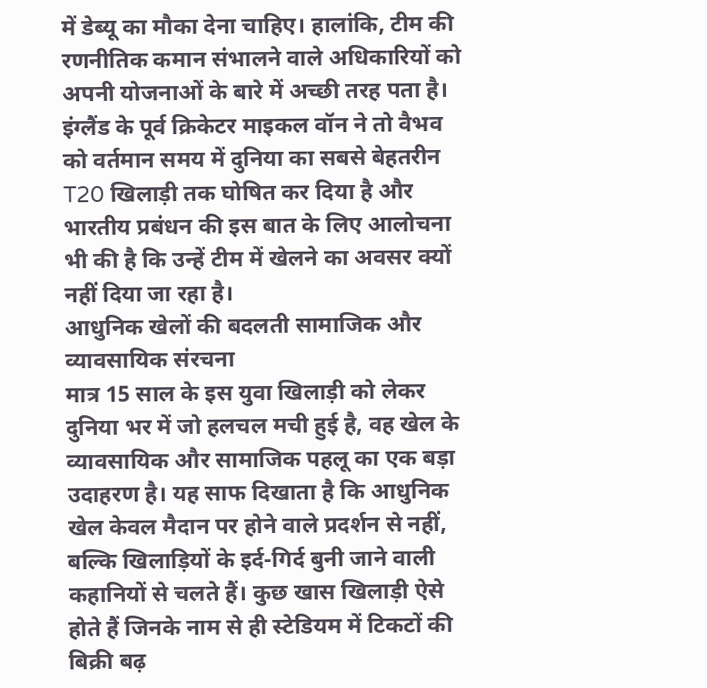में डेब्यू का मौका देना चाहिए। हालांकि, टीम की रणनीतिक कमान संभालने वाले अधिकारियों को अपनी योजनाओं के बारे में अच्छी तरह पता है। इंग्लैंड के पूर्व क्रिकेटर माइकल वॉन ने तो वैभव को वर्तमान समय में दुनिया का सबसे बेहतरीन T20 खिलाड़ी तक घोषित कर दिया है और भारतीय प्रबंधन की इस बात के लिए आलोचना भी की है कि उन्हें टीम में खेलने का अवसर क्यों नहीं दिया जा रहा है।
आधुनिक खेलों की बदलती सामाजिक और व्यावसायिक संरचना
मात्र 15 साल के इस युवा खिलाड़ी को लेकर दुनिया भर में जो हलचल मची हुई है, वह खेल के व्यावसायिक और सामाजिक पहलू का एक बड़ा उदाहरण है। यह साफ दिखाता है कि आधुनिक खेल केवल मैदान पर होने वाले प्रदर्शन से नहीं, बल्कि खिलाड़ियों के इर्द-गिर्द बुनी जाने वाली कहानियों से चलते हैं। कुछ खास खिलाड़ी ऐसे होते हैं जिनके नाम से ही स्टेडियम में टिकटों की बिक्री बढ़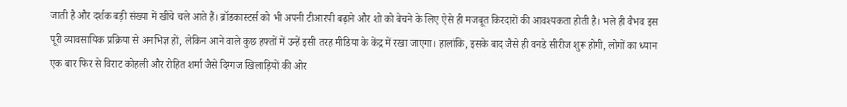जाती है और दर्शक बड़ी संख्या में खींचे चले आते हैं। ब्रॉडकास्टर्स को भी अपनी टीआरपी बढ़ाने और शो को बेचने के लिए ऐसे ही मजबूत किरदारों की आवश्यकता होती है। भले ही वैभव इस पूरी व्यावसायिक प्रक्रिया से अनभिज्ञ हों, लेकिन आने वाले कुछ हफ्तों में उन्हें इसी तरह मीडिया के केंद्र में रखा जाएगा। हालांकि, इसके बाद जैसे ही वनडे सीरीज शुरू होगी, लोगों का ध्यान एक बार फिर से विराट कोहली और रोहित शर्मा जैसे दिग्गज खिलाड़ियों की ओर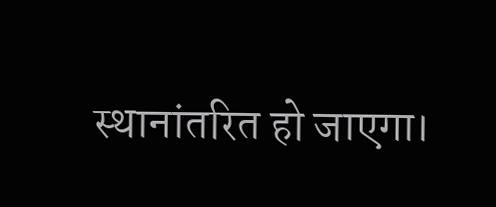स्थानांतरित हो जाएगा।